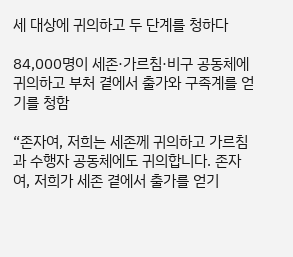세 대상에 귀의하고 두 단계를 청하다

84,000명이 세존·가르침·비구 공동체에 귀의하고 부처 곁에서 출가와 구족계를 얻기를 청함

“존자여, 저희는 세존께 귀의하고 가르침과 수행자 공동체에도 귀의합니다. 존자여, 저희가 세존 곁에서 출가를 얻기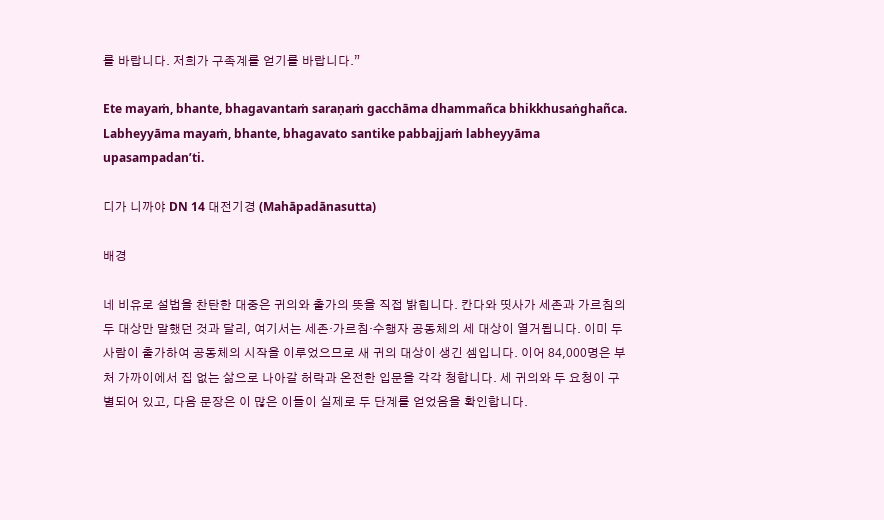를 바랍니다. 저희가 구족계를 얻기를 바랍니다.”

Ete mayaṁ, bhante, bhagavantaṁ saraṇaṁ gacchāma dhammañca bhikkhusaṅghañca. Labheyyāma mayaṁ, bhante, bhagavato santike pabbajjaṁ labheyyāma upasampadan’ti.

디가 니까야 DN 14 대전기경 (Mahāpadānasutta)

배경

네 비유로 설법을 찬탄한 대중은 귀의와 출가의 뜻을 직접 밝힙니다. 칸다와 띳사가 세존과 가르침의 두 대상만 말했던 것과 달리, 여기서는 세존·가르침·수행자 공동체의 세 대상이 열거됩니다. 이미 두 사람이 출가하여 공동체의 시작을 이루었으므로 새 귀의 대상이 생긴 셈입니다. 이어 84,000명은 부처 가까이에서 집 없는 삶으로 나아갈 허락과 온전한 입문을 각각 청합니다. 세 귀의와 두 요청이 구별되어 있고, 다음 문장은 이 많은 이들이 실제로 두 단계를 얻었음을 확인합니다.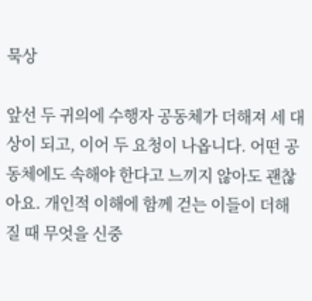묵상

앞선 두 귀의에 수행자 공동체가 더해져 세 대상이 되고, 이어 두 요청이 나옵니다. 어떤 공동체에도 속해야 한다고 느끼지 않아도 괜찮아요. 개인적 이해에 함께 걷는 이들이 더해질 때 무엇을 신중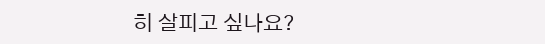히 살피고 싶나요?